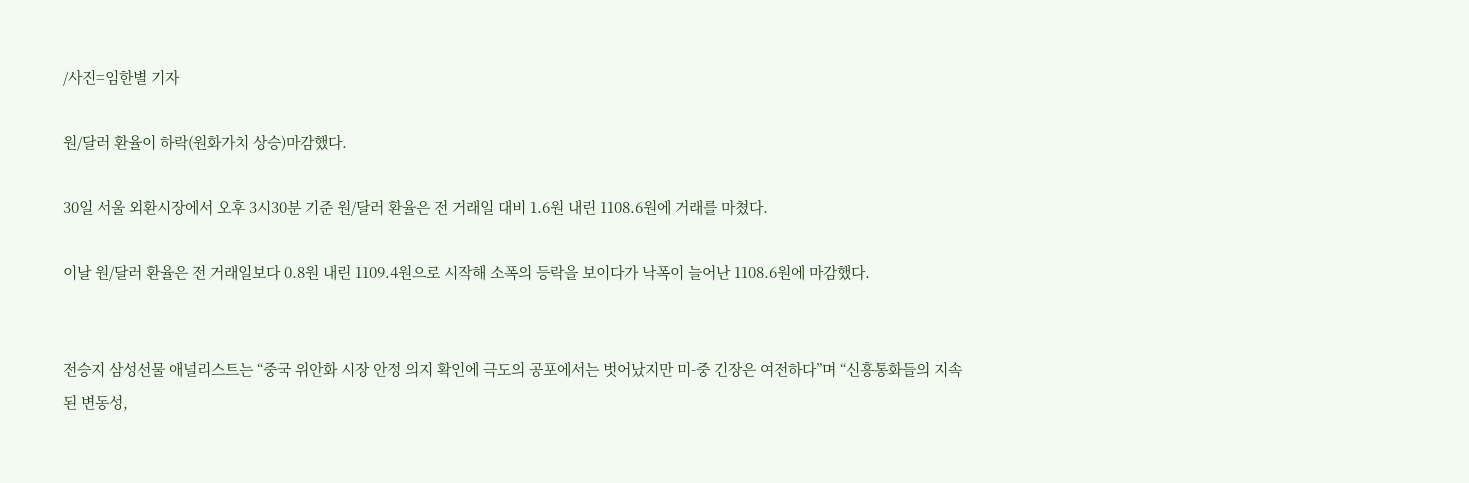/사진=임한별 기자

원/달러 환율이 하락(원화가치 상승)마감했다.

30일 서울 외환시장에서 오후 3시30분 기준 원/달러 환율은 전 거래일 대비 1.6원 내린 1108.6원에 거래를 마쳤다.

이날 원/달러 환율은 전 거래일보다 0.8원 내린 1109.4원으로 시작해 소폭의 등락을 보이다가 낙폭이 늘어난 1108.6원에 마감했다.


전승지 삼성선물 애널리스트는 “중국 위안화 시장 안정 의지 확인에 극도의 공포에서는 벗어났지만 미-중 긴장은 여전하다”며 “신흥통화들의 지속된 변동성,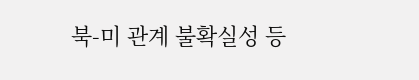북-미 관계 불확실성 등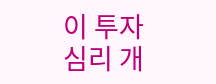이 투자심리 개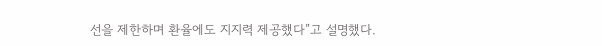선을 제한하며 환율에도 지지력 제공했다”고 설명했다.